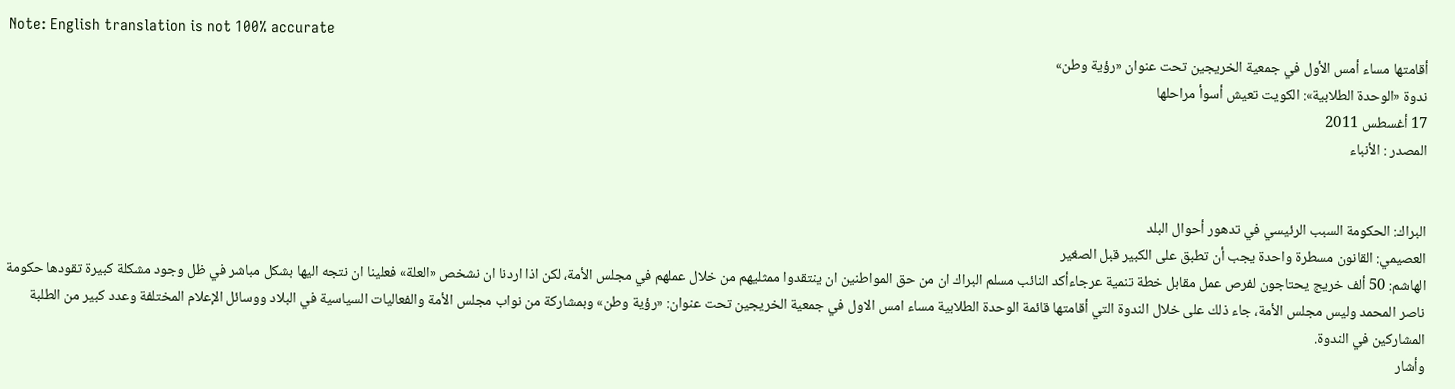Note: English translation is not 100% accurate
أقامتها مساء أمس الأول في جمعية الخريجين تحت عنوان «رؤية وطن»
ندوة «الوحدة الطلابية»: الكويت تعيش أسوأ مراحلها
17 أغسطس 2011
المصدر : الأنباء


البراك: الحكومة السبب الرئيسي في تدهور أحوال البلد
العصيمي: القانون مسطرة واحدة يجب أن تطبق على الكبير قبل الصغير
الهاشم: 50 ألف خريج يحتاجون لفرص عمل مقابل خطة تنمية عرجاءأكد النائب مسلم البراك ان من حق المواطنين ان ينتقدوا ممثليهم من خلال عملهم في مجلس الأمة، لكن اذا اردنا ان نشخص «العلة» فعلينا ان نتجه اليها بشكل مباشر في ظل وجود مشكلة كبيرة تقودها حكومة ناصر المحمد وليس مجلس الأمة، جاء ذلك على خلال الندوة التي أقامتها قائمة الوحدة الطلابية مساء امس الاول في جمعية الخريجين تحت عنوان: «رؤية وطن» وبمشاركة من نواب مجلس الأمة والفعاليات السياسية في البلاد ووسائل الإعلام المختلفة وعدد كبير من الطلبة المشاركين في الندوة.
وأشار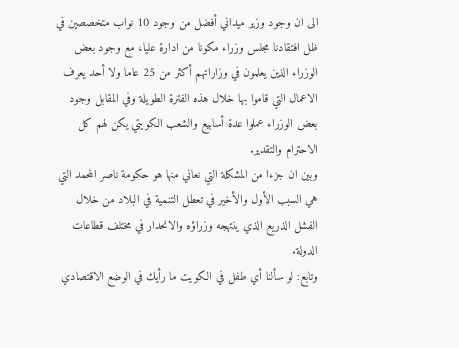الى ان وجود وزير ميداني أفضل من وجود 10 نواب متخصصين في ظل افتقادنا مجلس وزراء مكونا من ادارة عليا، مع وجود بعض الوزراء الذين يعلمون في وزاراتهم أكثر من 25 عاما ولا أحد يعرف الاعمال التي قاموا بها خلال هذه الفترة الطويلة وفي المقابل وجود بعض الوزراء عملوا عدة أسابيع والشعب الكويتي يكن لهم كل الاحترام والتقدير.
وبين ان جزءا من المشكلة التي نعاني منها هو حكومة ناصر المحمد التي هي السبب الأول والأخير في تعطل التنمية في البلاد من خلال الفشل الذريع الذي ينتهجه وزراؤه والانحدار في مختلف قطاعات الدولة.
وتابع: لو سألنا أي طفل في الكويت ما رأيك في الوضع الاقتصادي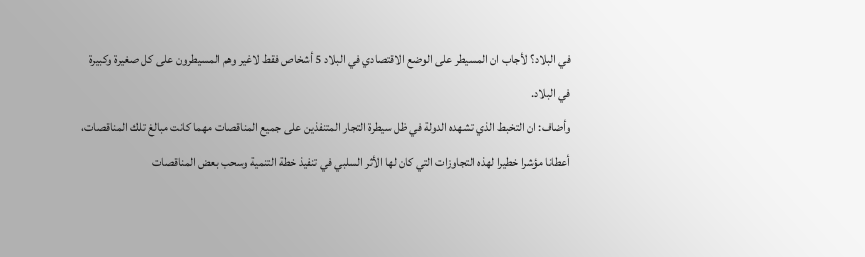في البلاد؟ لأجاب ان المسيطر على الوضع الاقتصادي في البلاد 5 أشخاص فقط لاغير وهم المسيطرون على كل صغيرة وكبيرة في البلاد.
وأضاف: ان التخبط الذي تشهده الدولة في ظل سيطرة التجار المتنفذين على جميع المناقصات مهما كانت مبالغ تلك المناقصات، أعطانا مؤشرا خطيرا لهذه التجاوزات التي كان لها الأثر السلبي في تنفيذ خطة التنمية وسحب بعض المناقصات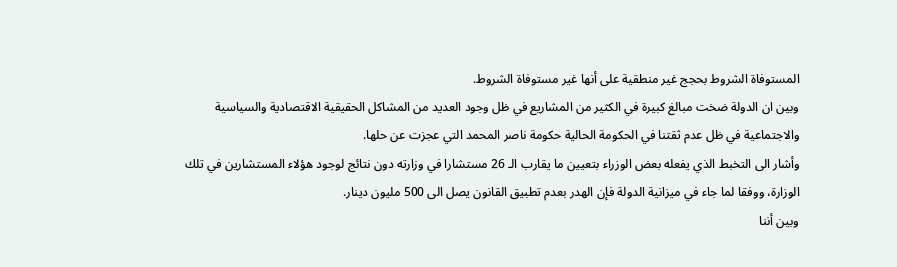المستوفاة الشروط بحجج غير منطقية على أنها غير مستوفاة الشروط.
وبين ان الدولة ضخت مبالغ كبيرة في الكثير من المشاريع في ظل وجود العديد من المشاكل الحقيقية الاقتصادية والسياسية والاجتماعية في ظل عدم ثقتنا في الحكومة الحالية حكومة ناصر المحمد التي عجزت عن حلها.
وأشار الى التخبط الذي يفعله بعض الوزراء بتعيين ما يقارب الـ 26 مستشارا في وزارته دون نتائج لوجود هؤلاء المستشارين في تلك الوزارة، ووفقا لما جاء في ميزانية الدولة فإن الهدر بعدم تطبيق القانون يصل الى 500 مليون دينار.
وبين أننا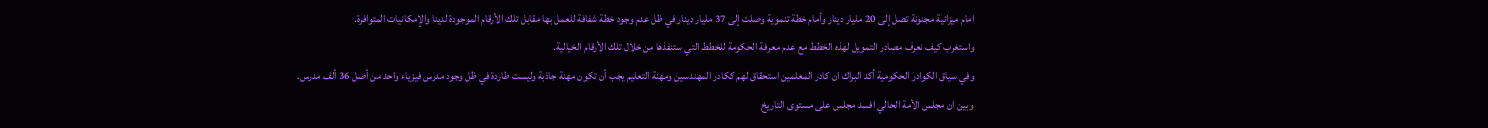امام ميزانية مجنونة تصل إلى 20 مليار دينار وأمام خطة تنموية وصلت إلى 37 مليار دينار في ظل عدم وجود خطة شفافة للعمل بها مقابل تلك الأرقام الموجودة لدينا والإمكانيات المتوافرة.
واستغرب كيف نعرف مصادر التمويل لهذه الخطط مع عدم معرفة الحكومة للخطط التي ستنفذها من خلال تلك الأرقام الخيالية.
وفي سياق الكوادر الحكومية أكد البراك ان كادر المعلمين استحقاق لهم ككادر المهندسين ومهنة التعليم يجب أن تكون مهنة جاذبة وليست طاردة في ظل وجود مدرس فيزياء واحد من أصل 36 ألف مدرس.
وبين ان مجلس الأمة الحالي افسد مجلس على مستوى التاريخ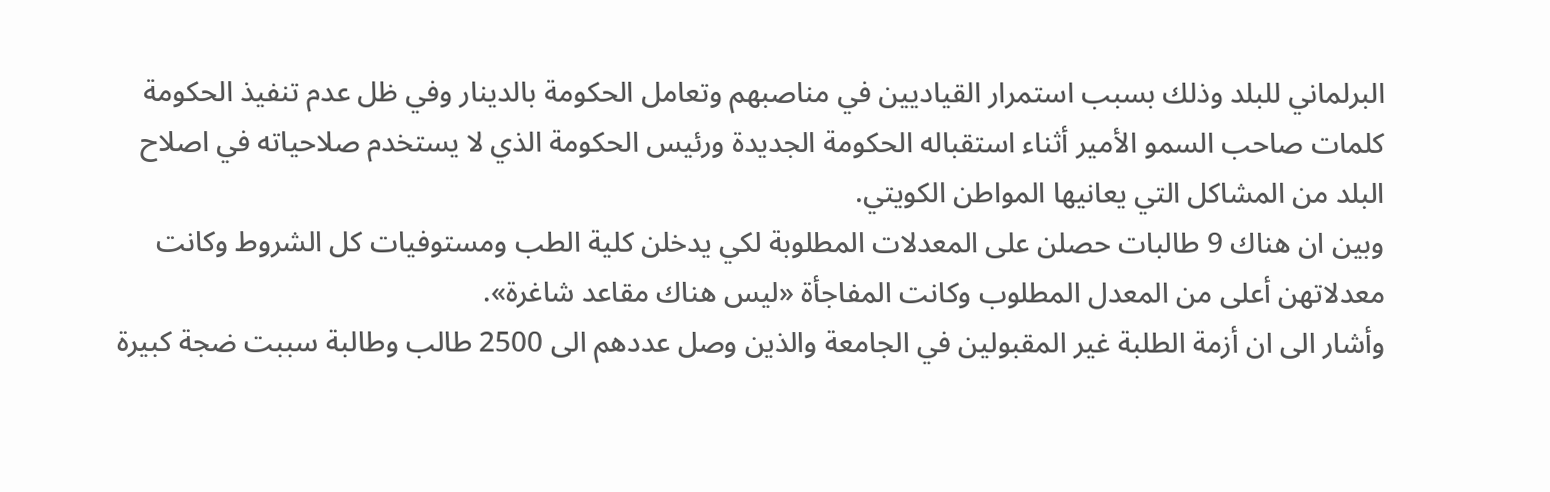البرلماني للبلد وذلك بسبب استمرار القياديين في مناصبهم وتعامل الحكومة بالدينار وفي ظل عدم تنفيذ الحكومة كلمات صاحب السمو الأمير أثناء استقباله الحكومة الجديدة ورئيس الحكومة الذي لا يستخدم صلاحياته في اصلاح البلد من المشاكل التي يعانيها المواطن الكويتي.
وبين ان هناك 9 طالبات حصلن على المعدلات المطلوبة لكي يدخلن كلية الطب ومستوفيات كل الشروط وكانت معدلاتهن أعلى من المعدل المطلوب وكانت المفاجأة «ليس هناك مقاعد شاغرة».
وأشار الى ان أزمة الطلبة غير المقبولين في الجامعة والذين وصل عددهم الى 2500 طالب وطالبة سببت ضجة كبيرة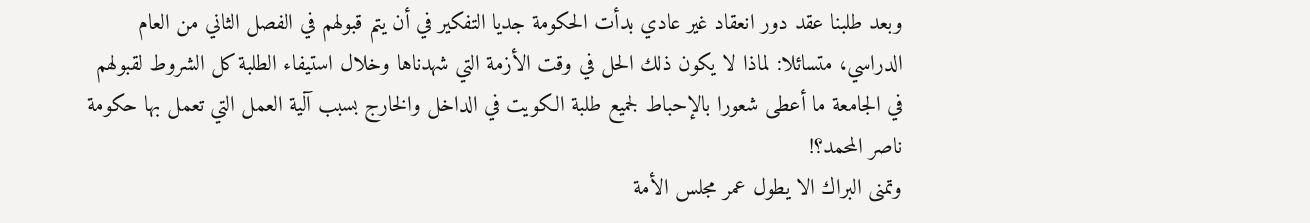وبعد طلبنا عقد دور انعقاد غير عادي بدأت الحكومة جديا التفكير في أن يتم قبولهم في الفصل الثاني من العام الدراسي، متسائلا: لماذا لا يكون ذلك الحل في وقت الأزمة التي شهدناها وخلال استيفاء الطلبة كل الشروط لقبولهم في الجامعة ما أعطى شعورا بالإحباط لجميع طلبة الكويت في الداخل والخارج بسبب آلية العمل التي تعمل بها حكومة ناصر المحمد؟!
وتمنى البراك الا يطول عمر مجلس الأمة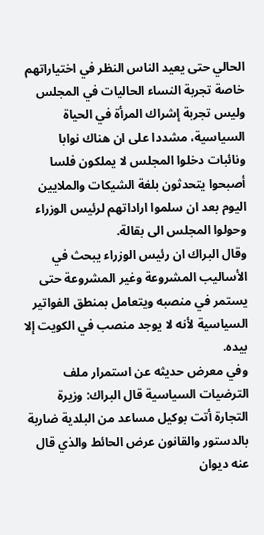الحالي حتى يعيد الناس النظر في اختياراتهم خاصة تجربة النساء الحاليات في المجلس وليس تجربة إشراك المرأة في الحياة السياسية، مشددا على ان هناك نوابا ونائبات دخلوا المجلس لا يملكون فلسا أصبحوا يتحدثون بلغة الشيكات والملايين اليوم بعد ان سلموا اراداتهم لرئيس الوزراء وحولوا المجلس الى بقالة.
وقال البراك ان رئيس الوزراء يبحث في الأساليب المشروعة وغير المشروعة حتى يستمر في منصبه ويتعامل بمنطق الفواتير السياسية لأنه لا يوجد منصب في الكويت إلا بيده.
وفي معرض حديثه عن استمرار ملف الترضيات السياسية قال البراك: وزيرة التجارة أتت بوكيل مساعد من البلدية ضاربة بالدستور والقانون عرض الحائط والذي قال عنه ديوان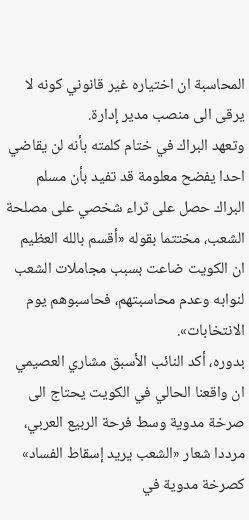المحاسبة ان اختياره غير قانوني كونه لا يرقى الى منصب مدير إدارة.
وتعهد البراك في ختام كلمته بأنه لن يقاضي احدا يفضح معلومة قد تفيد بأن مسلم البراك حصل على ثراء شخصي على مصلحة الشعب، مختتما بقوله «أقسم بالله العظيم ان الكويت ضاعت بسبب مجاملات الشعب لنوابه وعدم محاسبتهم، فحاسبوهم يوم الانتخابات».
بدوره، أكد النائب الأسبق مشاري العصيمي ان واقعنا الحالي في الكويت يحتاج الى صرخة مدوية وسط فرحة الربيع العربي، مرددا شعار «الشعب يريد إسقاط الفساد» كصرخة مدوية في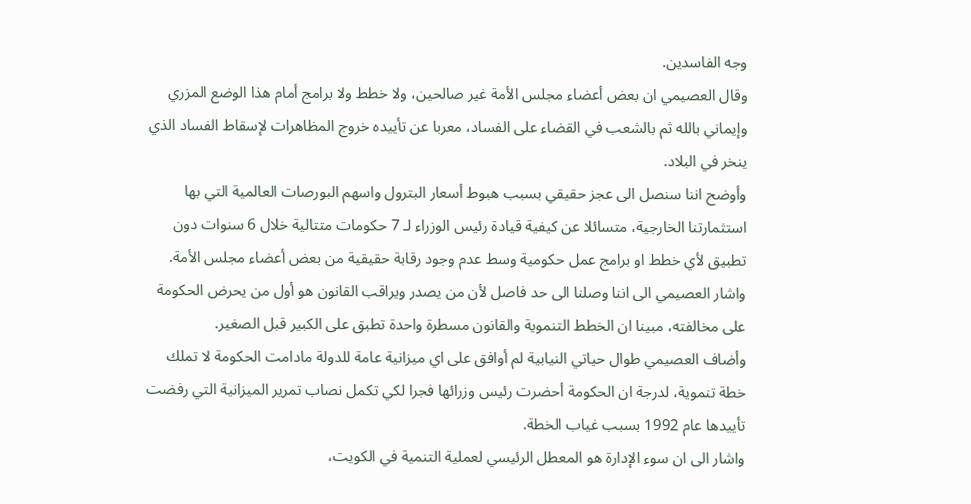وجه الفاسدين.
وقال العصيمي ان بعض أعضاء مجلس الأمة غير صالحين، ولا خطط ولا برامج أمام هذا الوضع المزري وإيماني بالله ثم بالشعب في القضاء على الفساد، معربا عن تأييده خروج المظاهرات لإسقاط الفساد الذي ينخر في البلاد.
وأوضح اننا سنصل الى عجز حقيقي بسبب هبوط أسعار البترول واسهم البورصات العالمية التي بها استثمارتنا الخارجية، متسائلا عن كيفية قيادة رئيس الوزراء لـ 7 حكومات متتالية خلال 6 سنوات دون تطبيق لأي خطط او برامج عمل حكومية وسط عدم وجود رقابة حقيقية من بعض أعضاء مجلس الأمة.
واشار العصيمي الى اننا وصلنا الى حد فاصل لأن من يصدر ويراقب القانون هو أول من يحرض الحكومة على مخالفته، مبينا ان الخطط التنموية والقانون مسطرة واحدة تطبق على الكبير قبل الصغير.
وأضاف العصيمي طوال حياتي النيابية لم أوافق على اي ميزانية عامة للدولة مادامت الحكومة لا تملك خطة تنموية، لدرجة ان الحكومة أحضرت رئيس وزرائها فجرا لكي تكمل نصاب تمرير الميزانية التي رفضت تأييدها عام 1992 بسبب غياب الخطة.
واشار الى ان سوء الإدارة هو المعطل الرئيسي لعملية التنمية في الكويت،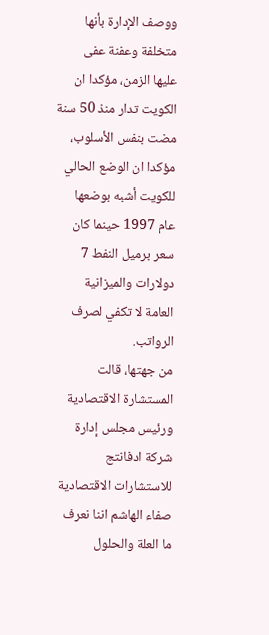ووصف الإدارة بأنها متخلفة وعفنة عفى عليها الزمن، مؤكدا ان الكويت تدار منذ 50 سنة مضت بنفس الأسلوب، مؤكدا ان الوضع الحالي للكويت أشبه بوضعها عام 1997 حينما كان سعر برميل النفط 7 دولارات والميزانية العامة لا تكفي لصرف الرواتب.
من جهتها، قالت المستشارة الاقتصادية ورئيس مجلس إدارة شركة ادفانتج للاستشارات الاقتصادية صفاء الهاشم اننا نعرف ما العلة والحلول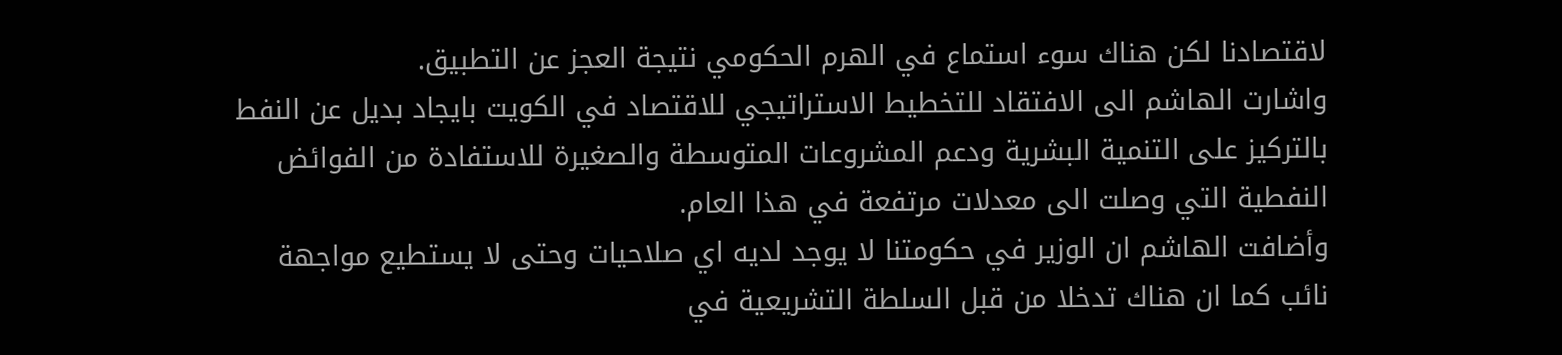لاقتصادنا لكن هناك سوء استماع في الهرم الحكومي نتيجة العجز عن التطبيق.
واشارت الهاشم الى الافتقاد للتخطيط الاستراتيجي للاقتصاد في الكويت بايجاد بديل عن النفط بالتركيز على التنمية البشرية ودعم المشروعات المتوسطة والصغيرة للاستفادة من الفوائض النفطية التي وصلت الى معدلات مرتفعة في هذا العام.
وأضافت الهاشم ان الوزير في حكومتنا لا يوجد لديه اي صلاحيات وحتى لا يستطيع مواجهة نائب كما ان هناك تدخلا من قبل السلطة التشريعية في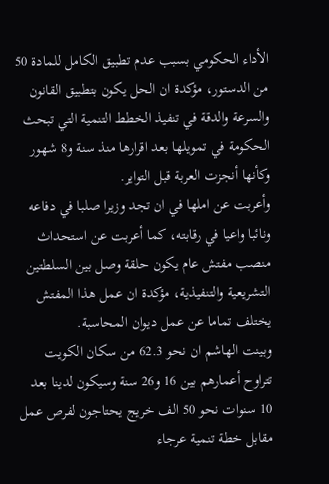الأداء الحكومي بسبب عدم تطبيق الكامل للمادة 50 من الدستور، مؤكدة ان الحل يكون بتطبيق القانون والسرعة والدقة في تنفيذ الخطط التنمية التي تبحث الحكومة في تمويلها بعد اقرارها منذ سنة و8 شهور وكأنها أنجزت العربة قبل التواير.
وأعربت عن املها في ان تجد وزيرا صلبا في دفاعه ونائبا واعيا في رقابته، كما أعربت عن استحداث منصب مفتش عام يكون حلقة وصل بين السلطتين التشريعية والتنفيذية، مؤكدة ان عمل هذا المفتش يختلف تماما عن عمل ديوان المحاسبة.
وبينت الهاشم ان نحو 62.3 من سكان الكويت تتراوح أعمارهم بين 16 و26 سنة وسيكون لدينا بعد 10 سنوات نحو 50 الف خريج يحتاجون لفرص عمل مقابل خطة تنمية عرجاء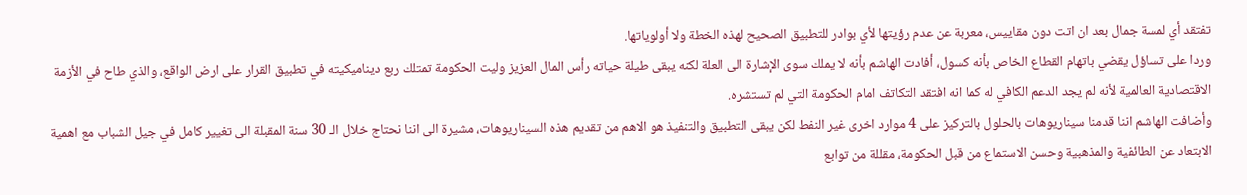تفتقد أي لمسة جمال بعد ان اتت دون مقاييس، معربة عن عدم رؤيتها لأي بوادر للتطبيق الصحيح لهذه الخطة ولا أولوياتها.
وردا على تساؤل يقضي باتهام القطاع الخاص بأنه كسول، أفادت الهاشم بأنه لا يملك سوى الإشارة الى العلة لكنه يبقى طيلة حياته رأس المال العزيز وليت الحكومة تمتلك ربع ديناميكيته في تطبيق القرار على ارض الواقع، والذي طاح في الأزمة الاقتصادية العالمية لأنه لم يجد الدعم الكافي له كما انه افتقد التكاتف امام الحكومة التي لم تستشره.
وأضافت الهاشم اننا قدمنا سيناريوهات بالحلول بالتركيز على 4 موارد اخرى غير النفط لكن يبقى التطبيق والتنفيذ هو الاهم من تقديم هذه السيناريوهات، مشيرة الى اننا نحتاج خلال الـ 30 سنة المقبلة الى تغيير كامل في جيل الشباب مع اهمية الابتعاد عن الطائفية والمذهبية وحسن الاستماع من قبل الحكومة، مقللة من توابع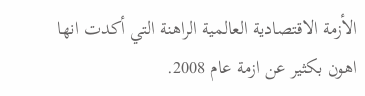الأزمة الاقتصادية العالمية الراهنة التي أكدت انها اهون بكثير عن ازمة عام 2008.